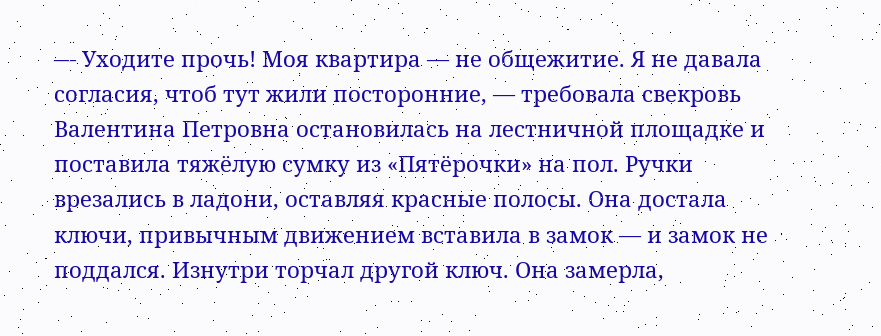— Уходите прочь! Моя квартира — не общежитие. Я не давала согласия, чтоб тут жили посторонние, — требовала свекровь
Валентина Петровна остановилась на лестничной площадке и поставила тяжёлую сумку из «Пятёрочки» на пол. Ручки врезались в ладони, оставляя красные полосы. Она достала ключи, привычным движением вставила в замок — и замок не поддался. Изнутри торчал другой ключ. Она замерла,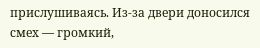прислушиваясь. Из-за двери доносился смех — громкий,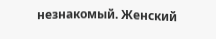незнакомый. Женский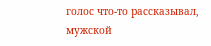голос что-то рассказывал, мужской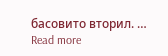басовито вторил. … Read more